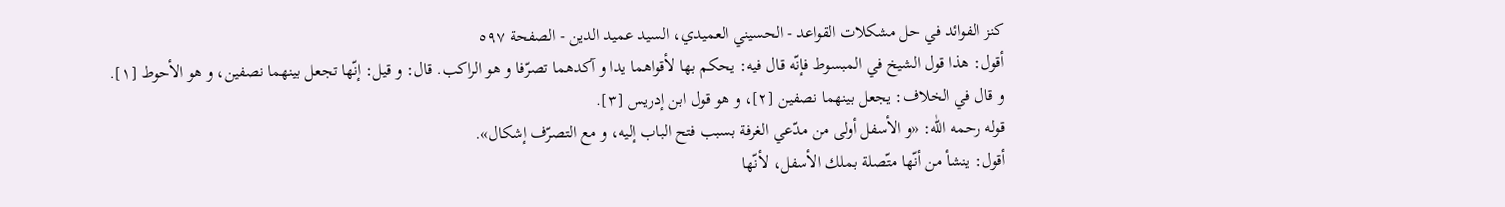كنز الفوائد في حل مشكلات القواعد - الحسيني العميدي، السيد عميد الدين - الصفحة ٥٩٧
أقول: هذا قول الشيخ في المبسوط فإنّه قال فيه: يحكم بها لأقواهما يدا و آكدهما تصرّفا و هو الراكب. قال: و قيل: إنّها تجعل بينهما نصفين، و هو الأحوط [١].
و قال في الخلاف: يجعل بينهما نصفين [٢]، و هو قول ابن إدريس [٣].
قوله رحمه اللّٰه: «و الأسفل أولى من مدّعي الغرفة بسبب فتح الباب إليه، و مع التصرّف إشكال».
أقول: ينشأ من أنّها متّصلة بملك الأسفل، لأنّها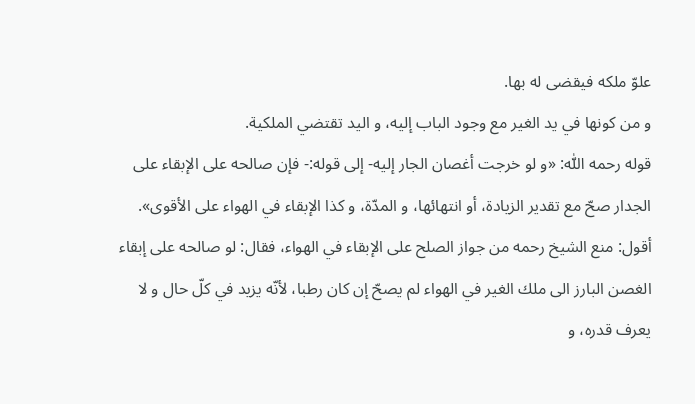علوّ ملكه فيقضى له بها.
و من كونها في يد الغير مع وجود الباب إليه، و اليد تقتضي الملكية.
قوله رحمه اللّٰه: «و لو خرجت أغصان الجار إليه- إلى قوله:- فإن صالحه على الإبقاء على الجدار صحّ مع تقدير الزيادة، أو انتهائها، و المدّة، و كذا الإبقاء في الهواء على الأقوى».
أقول: منع الشيخ رحمه من جواز الصلح على الإبقاء في الهواء، فقال: لو صالحه على إبقاء الغصن البارز الى ملك الغير في الهواء لم يصحّ إن كان رطبا، لأنّه يزيد في كلّ حال و لا يعرف قدره، و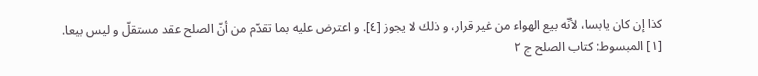كذا إن كان يابسا، لأنّه بيع الهواء من غير قرار، و ذلك لا يجوز [٤]. و اعترض عليه بما تقدّم من أنّ الصلح عقد مستقلّ و ليس بيعا.
[١] المبسوط: كتاب الصلح ج ٢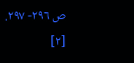ص ٢٩٦- ٢٩٧.
[٢]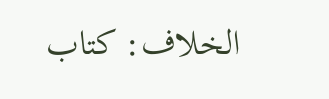الخلاف: كتاب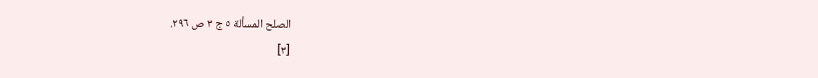الصلح المسألة ٥ ج ٣ ص ٢٩٦.
[٣]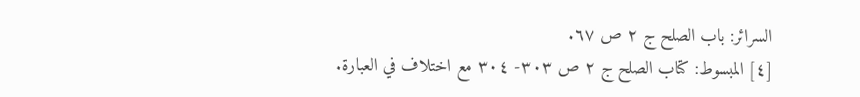السرائر: باب الصلح ج ٢ ص ٦٧.
[٤] المبسوط: كتاب الصلح ج ٢ ص ٣٠٣- ٣٠٤ مع اختلاف في العبارة.